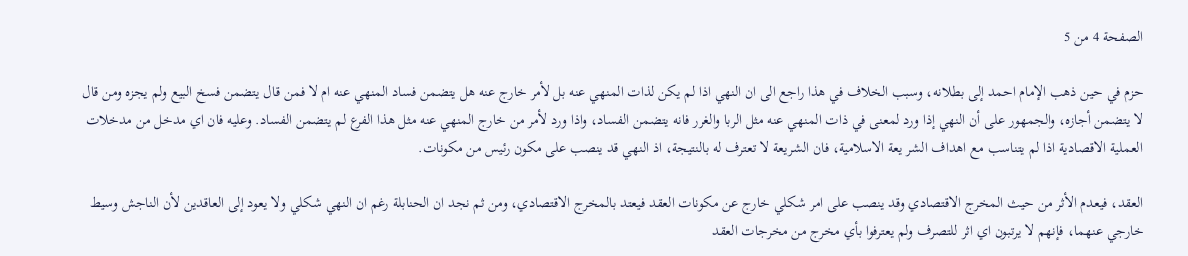الصفحة 4 من 5

حزم في حين ذهب الإمام احمد إلى بطلانه، وسبب الخلاف في هذا راجع الى ان النهي اذا لم يكن لذات المنهي عنه بل لأمر خارج عنه هل يتضمن فساد المنهي عنه ام لا فمن قال يتضمن فسخ البيع ولم يجزه ومن قال لا يتضمن أجازه، والجمهور على أن النهي إذا ورد لمعنى في ذات المنهي عنه مثل الربا والغرر فانه يتضمن الفساد، واذا ورد لأمر من خارج المنهي عنه مثل هذا الفرع لم يتضمن الفساد. وعليه فان اي مدخل من مدخلات العملية الاقصادية اذا لم يتناسب مع اهداف الشر يعة الاسلامية، فان الشريعة لا تعترف له بالنتيجة، اذ النهي قد ينصب على مكون رئيس من مكونات.

العقد، فيعدم الأثر من حيث المخرج الاقتصادي وقد ينصب على امر شكلي خارج عن مكونات العقد فيعتد بالمخرج الاقتصادي، ومن ثم نجد ان الحنابلة رغم ان النهي شكلي ولا يعود إلى العاقدين لأن الناجش وسيط خارجي عنهما، فإنهم لا يرتبون اي اثر للتصرف ولم يعترفوا بأي مخرج من مخرجات العقد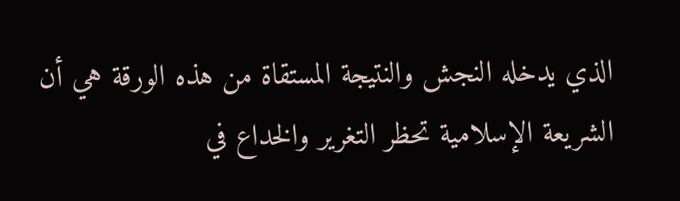الذي يدخله النجش والنتيجة المستقاة من هذه الورقة هي أن الشريعة الإسلامية تحظر التغرير والخداع في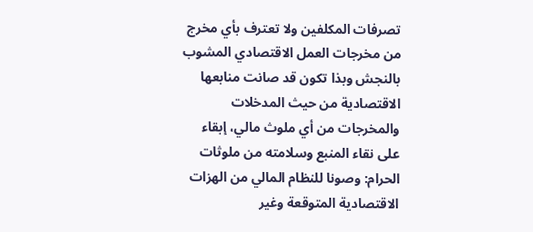تصرفات المكلفين ولا تعترف بأي مخرج من مخرجات العمل الاقتصادي المشوب بالنجش وبذا تكون قد صانت منابعها الاقتصادية من حيث المدخلات والمخرجات من أي ملوث مالي، إبقاء على نقاء المنبع وسلامته من ملوثات الحرام: وصونا للنظام المالي من الهزات الاقتصادية المتوقعة وغير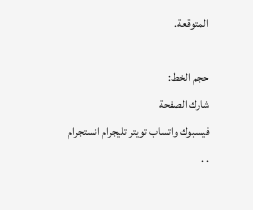المتوقعة.

حجم الخط:
شارك الصفحة
فيسبوك واتساب تويتر تليجرام انستجرام
. .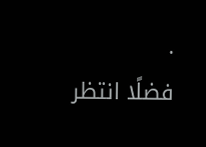.
فضلًا انتظر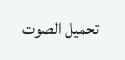تحميل الصوت